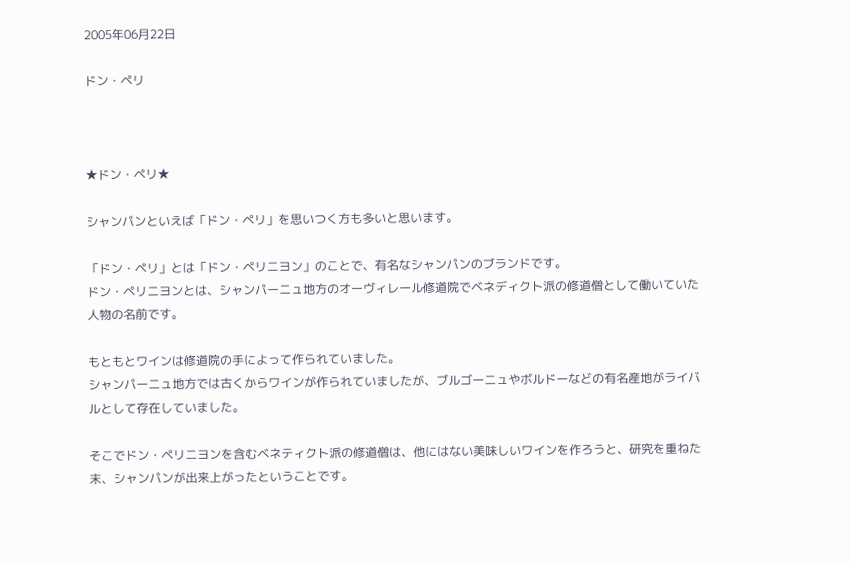2005年06月22日

ドン・ペリ



★ドン・ペリ★

シャンパンといえば「ドン・ペリ」を思いつく方も多いと思います。

「ドン・ペリ」とは「ドン・ペリニヨン」のことで、有名なシャンパンのブランドです。
ドン・ペリニヨンとは、シャンパーニュ地方のオーヴィレール修道院でベネディクト派の修道僧として働いていた人物の名前です。

もともとワインは修道院の手によって作られていました。
シャンパーニュ地方では古くからワインが作られていましたが、ブルゴーニュやボルドーなどの有名産地がライバルとして存在していました。

そこでドン・ペリニヨンを含むベネティクト派の修道僧は、他にはない美味しいワインを作ろうと、研究を重ねた末、シャンパンが出来上がったということです。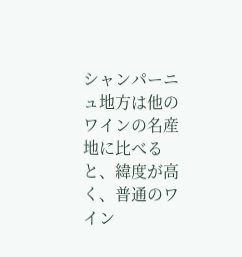シャンパーニュ地方は他のワインの名産地に比べると、緯度が高く、普通のワイン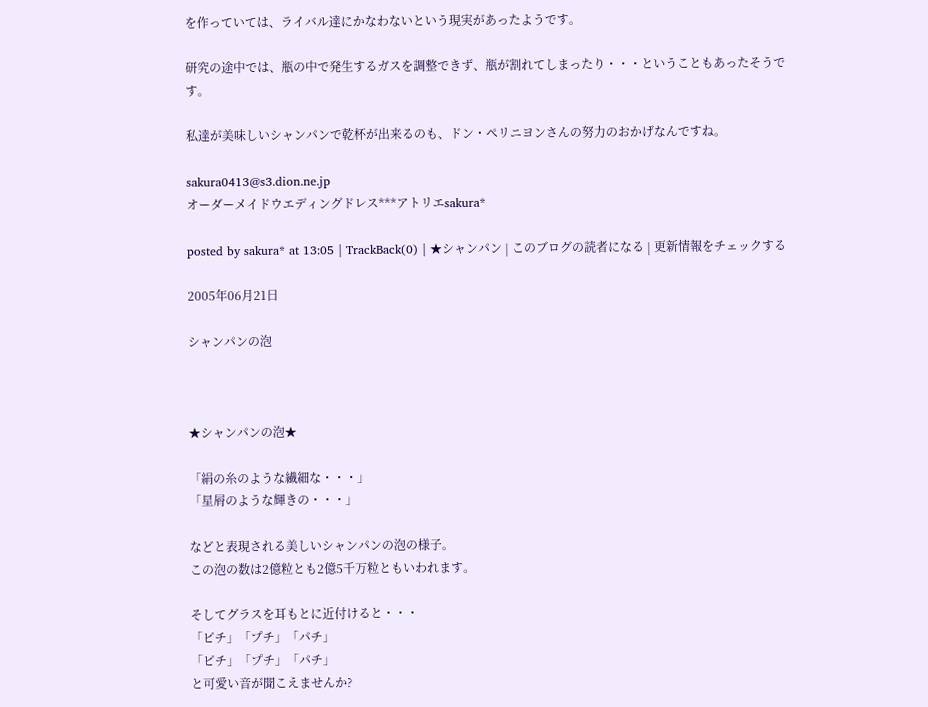を作っていては、ライバル達にかなわないという現実があったようです。

研究の途中では、瓶の中で発生するガスを調整できず、瓶が割れてしまったり・・・ということもあったそうです。

私達が美味しいシャンパンで乾杯が出来るのも、ドン・ペリニヨンさんの努力のおかげなんですね。

sakura0413@s3.dion.ne.jp
オーダーメイドウエディングドレス***アトリエsakura*

posted by sakura* at 13:05 | TrackBack(0) | ★シャンパン | このブログの読者になる | 更新情報をチェックする

2005年06月21日

シャンパンの泡



★シャンパンの泡★

「絹の糸のような繊細な・・・」
「星屑のような輝きの・・・」

などと表現される美しいシャンパンの泡の様子。
この泡の数は2億粒とも2億5千万粒ともいわれます。

そしてグラスを耳もとに近付けると・・・
「ピチ」「プチ」「パチ」
「ピチ」「プチ」「パチ」
と可愛い音が聞こえませんか?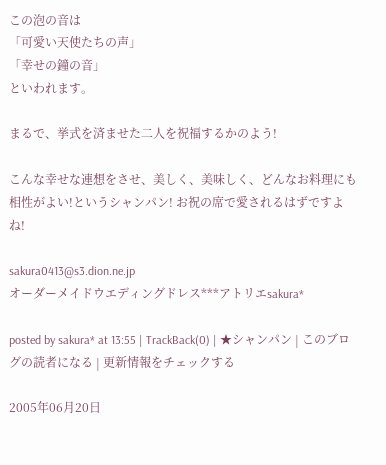この泡の音は
「可愛い天使たちの声」
「幸せの鐘の音」
といわれます。

まるで、挙式を済ませた二人を祝福するかのよう!

こんな幸せな連想をさせ、美しく、美味しく、どんなお料理にも相性がよい!というシャンパン! お祝の席で愛されるはずですよね!

sakura0413@s3.dion.ne.jp
オーダーメイドウエディングドレス***アトリエsakura*

posted by sakura* at 13:55 | TrackBack(0) | ★シャンパン | このブログの読者になる | 更新情報をチェックする

2005年06月20日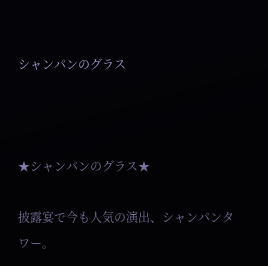シャンパンのグラス



★シャンパンのグラス★

披露宴で今も人気の演出、シャンパンタワー。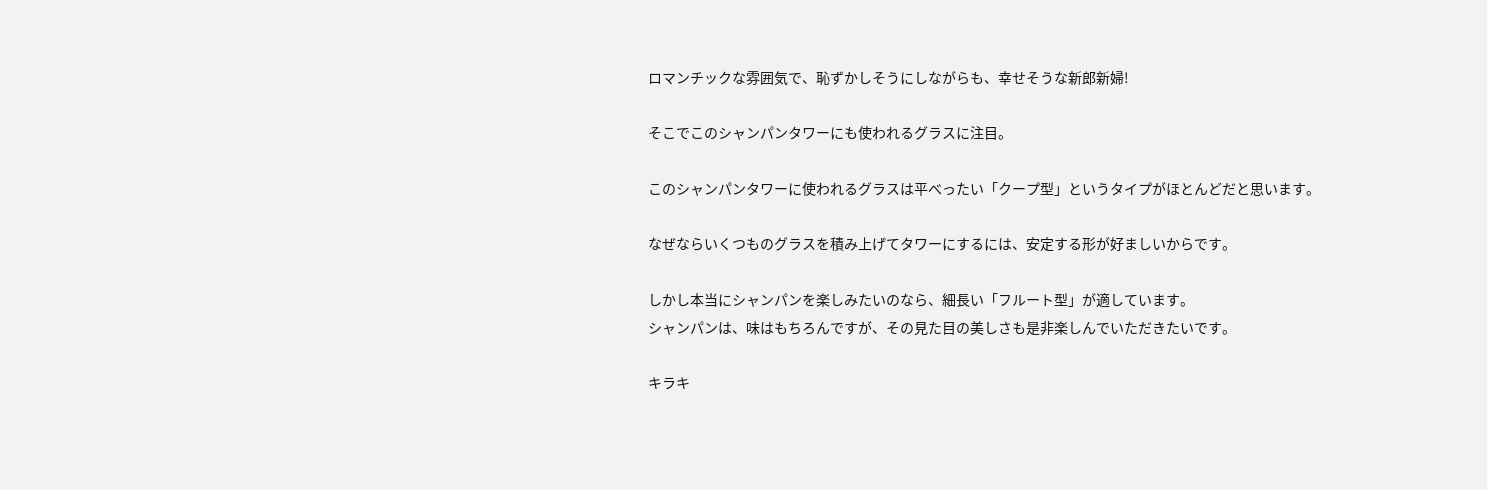ロマンチックな雰囲気で、恥ずかしそうにしながらも、幸せそうな新郎新婦!

そこでこのシャンパンタワーにも使われるグラスに注目。

このシャンパンタワーに使われるグラスは平べったい「クープ型」というタイプがほとんどだと思います。

なぜならいくつものグラスを積み上げてタワーにするには、安定する形が好ましいからです。

しかし本当にシャンパンを楽しみたいのなら、細長い「フルート型」が適しています。
シャンパンは、味はもちろんですが、その見た目の美しさも是非楽しんでいただきたいです。

キラキ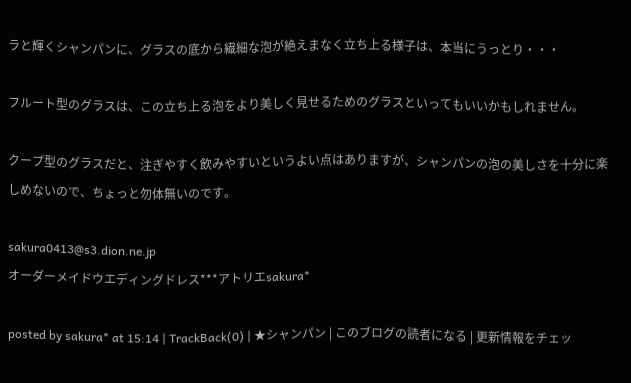ラと輝くシャンパンに、グラスの底から繊細な泡が絶えまなく立ち上る様子は、本当にうっとり・・・

フルート型のグラスは、この立ち上る泡をより美しく見せるためのグラスといってもいいかもしれません。

クープ型のグラスだと、注ぎやすく飲みやすいというよい点はありますが、シャンパンの泡の美しさを十分に楽しめないので、ちょっと勿体無いのです。

sakura0413@s3.dion.ne.jp
オーダーメイドウエディングドレス***アトリエsakura*

posted by sakura* at 15:14 | TrackBack(0) | ★シャンパン | このブログの読者になる | 更新情報をチェッ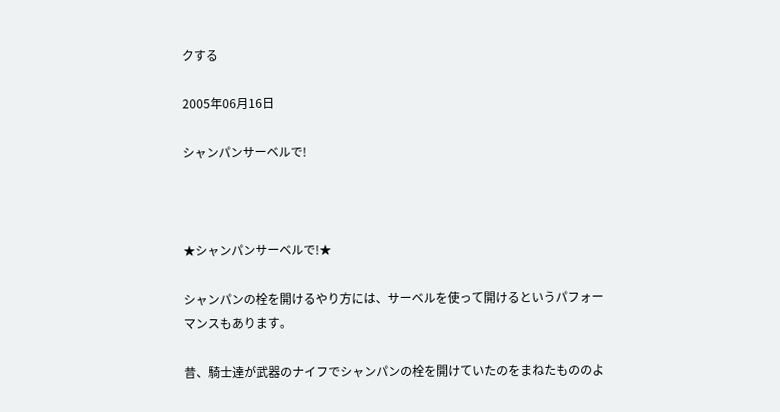クする

2005年06月16日

シャンパンサーベルで!



★シャンパンサーベルで!★

シャンパンの栓を開けるやり方には、サーベルを使って開けるというパフォーマンスもあります。

昔、騎士達が武器のナイフでシャンパンの栓を開けていたのをまねたもののよ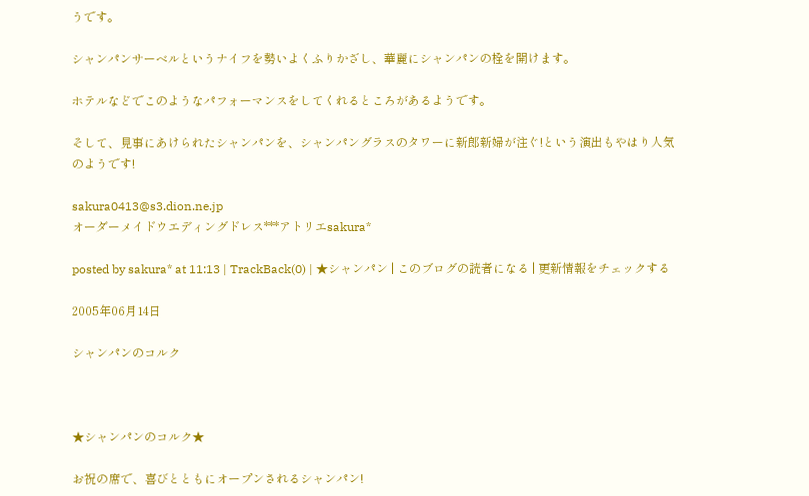うです。

シャンパンサーベルというナイフを勢いよくふりかざし、華麗にシャンパンの栓を開けます。

ホテルなどでこのようなパフォーマンスをしてくれるところがあるようです。

そして、見事にあけられたシャンパンを、シャンパングラスのタワーに新郎新婦が注ぐ!という演出もやはり人気のようです!

sakura0413@s3.dion.ne.jp
オーダーメイドウエディングドレス***アトリエsakura*

posted by sakura* at 11:13 | TrackBack(0) | ★シャンパン | このブログの読者になる | 更新情報をチェックする

2005年06月14日

シャンパンのコルク



★シャンパンのコルク★

お祝の席で、喜びとともにオープンされるシャンパン!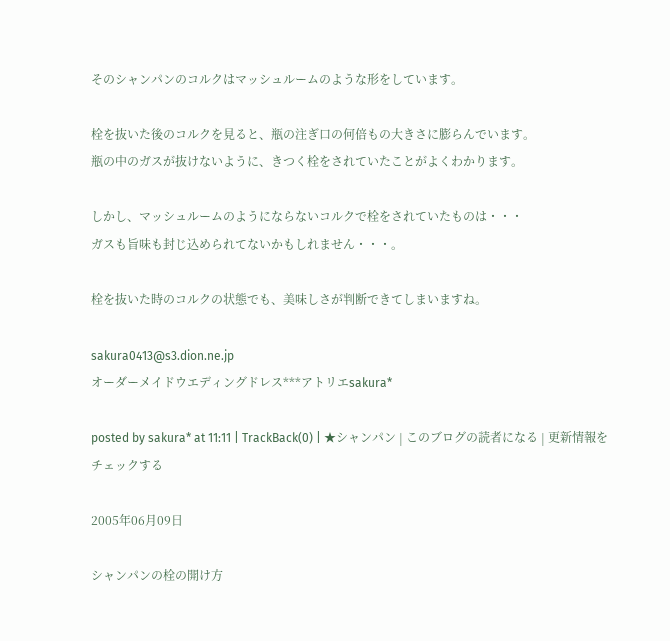そのシャンパンのコルクはマッシュルームのような形をしています。

栓を抜いた後のコルクを見ると、瓶の注ぎ口の何倍もの大きさに膨らんでいます。
瓶の中のガスが抜けないように、きつく栓をされていたことがよくわかります。

しかし、マッシュルームのようにならないコルクで栓をされていたものは・・・
ガスも旨味も封じ込められてないかもしれません・・・。

栓を抜いた時のコルクの状態でも、美味しさが判断できてしまいますね。

sakura0413@s3.dion.ne.jp
オーダーメイドウエディングドレス***アトリエsakura*

posted by sakura* at 11:11 | TrackBack(0) | ★シャンパン | このブログの読者になる | 更新情報をチェックする

2005年06月09日

シャンパンの栓の開け方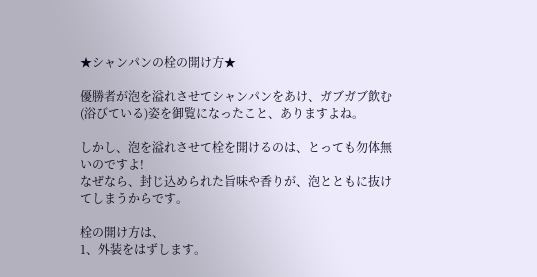★シャンパンの栓の開け方★

優勝者が泡を溢れさせてシャンパンをあけ、ガブガブ飲む(浴びている)姿を御覧になったこと、ありますよね。

しかし、泡を溢れさせて栓を開けるのは、とっても勿体無いのですよ!
なぜなら、封じ込められた旨味や香りが、泡とともに抜けてしまうからです。

栓の開け方は、
1、外装をはずします。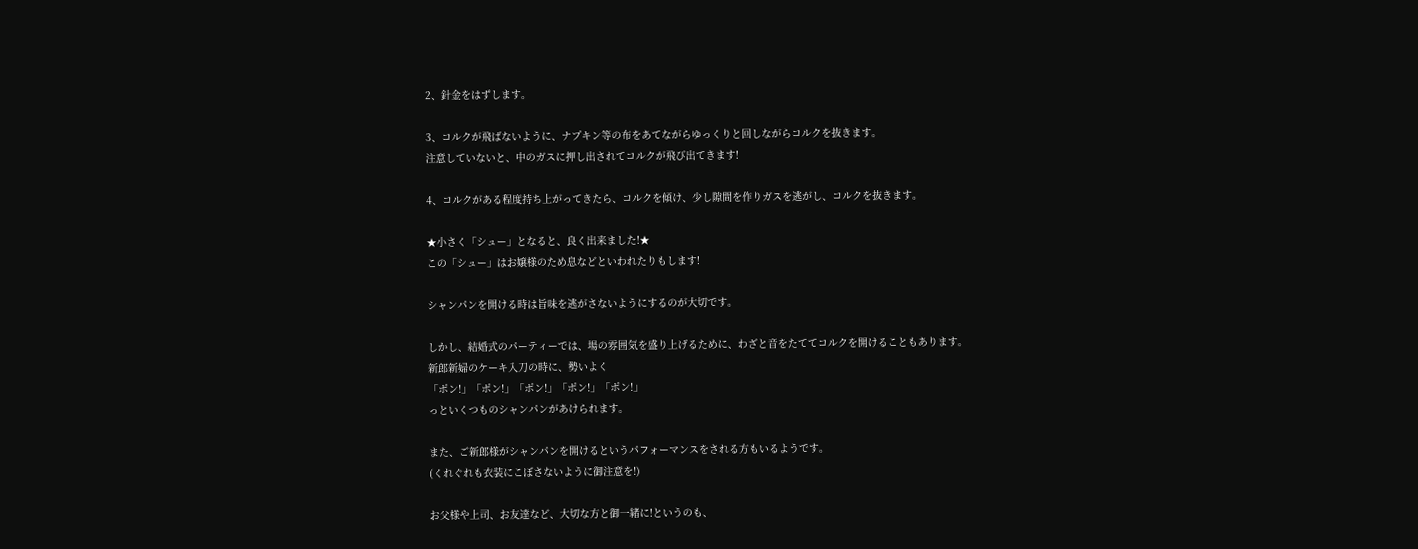2、針金をはずします。

3、コルクが飛ばないように、ナプキン等の布をあてながらゆっくりと回しながらコルクを抜きます。
注意していないと、中のガスに押し出されてコルクが飛び出てきます!

4、コルクがある程度持ち上がってきたら、コルクを傾け、少し隙間を作りガスを逃がし、コルクを抜きます。

★小さく「シュー」となると、良く出来ました!★
この「シュー」はお嬢様のため息などといわれたりもします!

シャンパンを開ける時は旨味を逃がさないようにするのが大切です。

しかし、結婚式のパーティーでは、場の雰囲気を盛り上げるために、わざと音をたててコルクを開けることもあります。
新郎新婦のケーキ入刀の時に、勢いよく
「ポン!」「ポン!」「ポン!」「ポン!」「ポン!」
っといくつものシャンパンがあけられます。

また、ご新郎様がシャンパンを開けるというパフォーマンスをされる方もいるようです。
(くれぐれも衣装にこぼさないように御注意を!)

お父様や上司、お友達など、大切な方と御一緒に!というのも、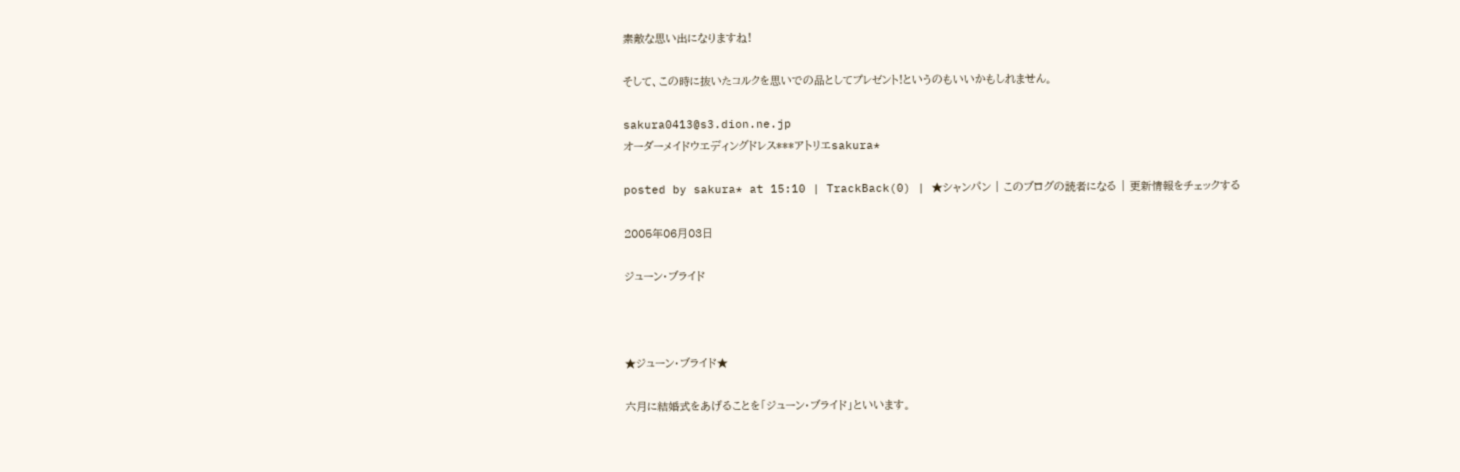素敵な思い出になりますね!

そして、この時に抜いたコルクを思いでの品としてプレゼント!というのもいいかもしれません。

sakura0413@s3.dion.ne.jp
オーダーメイドウエディングドレス***アトリエsakura*

posted by sakura* at 15:10 | TrackBack(0) | ★シャンパン | このブログの読者になる | 更新情報をチェックする

2005年06月03日

ジューン・ブライド



★ジューン・ブライド★

六月に結婚式をあげることを「ジューン・ブライド」といいます。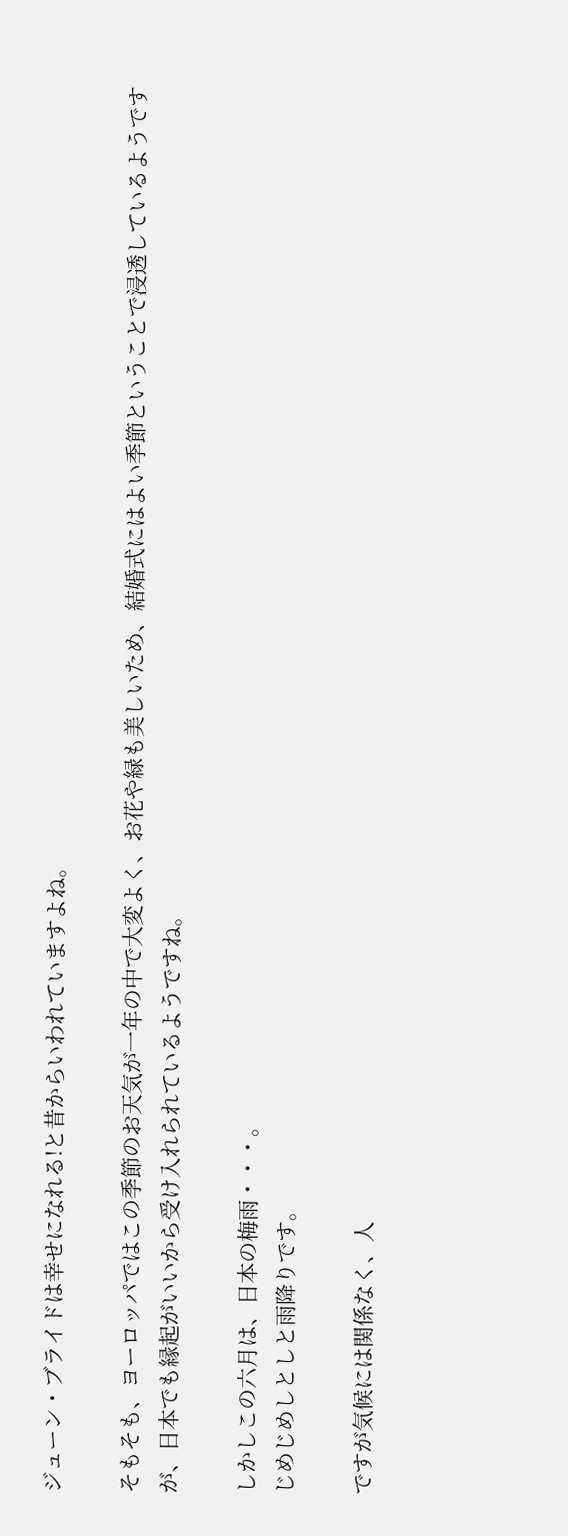ジューン・ブライドは幸せになれる!と昔からいわれていますよね。

そもそも、ヨーロッパではこの季節のお天気が一年の中で大変よく、お花や緑も美しいため、結婚式にはよい季節ということで浸透しているようですが、日本でも縁起がいいから受け入れられているようですね。

しかしこの六月は、日本の梅雨・・・。
じめじめしとしと雨降りです。

ですが気候には関係なく、人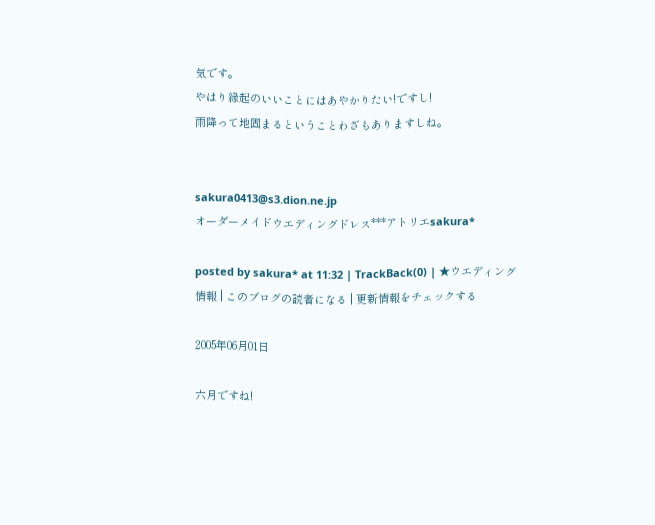気です。
やはり縁起のいいことにはあやかりたい!ですし!
雨降って地固まるということわざもありますしね。


sakura0413@s3.dion.ne.jp
オーダーメイドウエディングドレス***アトリエsakura*

posted by sakura* at 11:32 | TrackBack(0) | ★ウエディング情報 | このブログの読者になる | 更新情報をチェックする

2005年06月01日

六月ですね!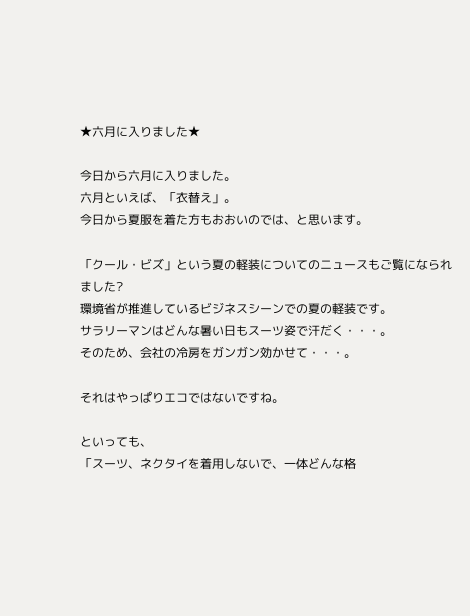★六月に入りました★

今日から六月に入りました。
六月といえば、「衣替え」。
今日から夏服を着た方もおおいのでは、と思います。

「クール・ビズ」という夏の軽装についてのニュースもご覧になられました?
環境省が推進しているビジネスシーンでの夏の軽装です。
サラリーマンはどんな暑い日もスーツ姿で汗だく・・・。
そのため、会社の冷房をガンガン効かせて・・・。

それはやっぱりエコではないですね。

といっても、
「スーツ、ネクタイを着用しないで、一体どんな格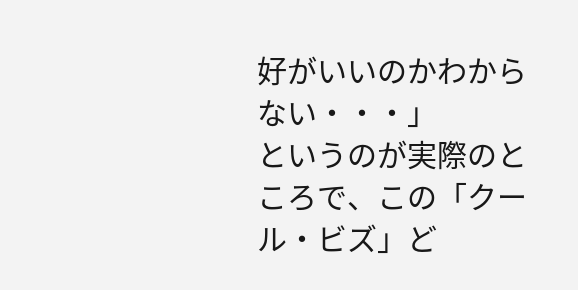好がいいのかわからない・・・」
というのが実際のところで、この「クール・ビズ」ど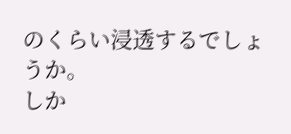のくらい浸透するでしょうか。
しか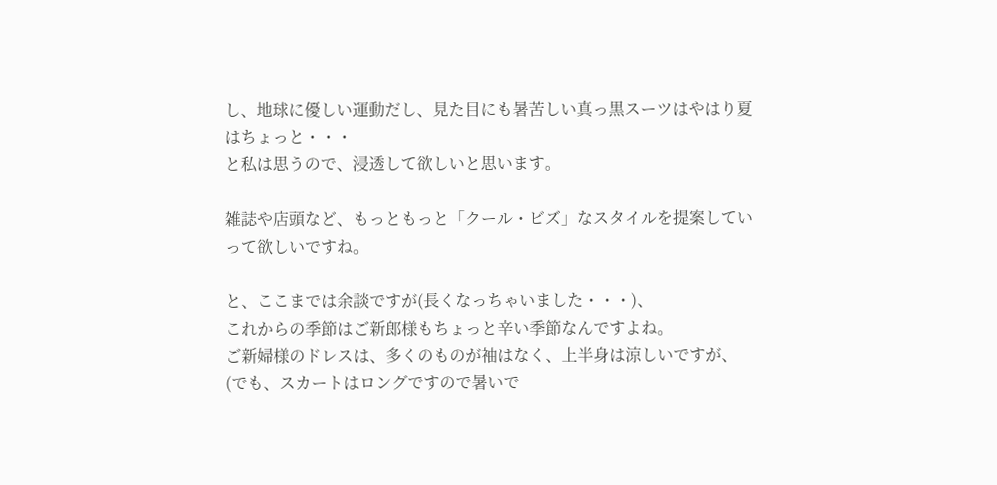し、地球に優しい運動だし、見た目にも暑苦しい真っ黒スーツはやはり夏はちょっと・・・
と私は思うので、浸透して欲しいと思います。

雑誌や店頭など、もっともっと「クール・ビズ」なスタイルを提案していって欲しいですね。

と、ここまでは余談ですが(長くなっちゃいました・・・)、
これからの季節はご新郎様もちょっと辛い季節なんですよね。
ご新婦様のドレスは、多くのものが袖はなく、上半身は涼しいですが、
(でも、スカートはロングですので暑いで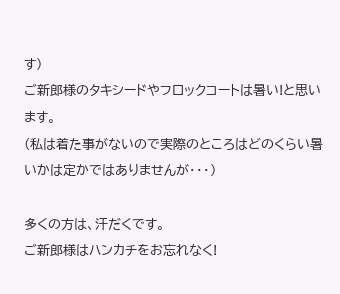す)
ご新郎様のタキシードやフロックコートは暑い!と思います。
(私は着た事がないので実際のところはどのくらい暑いかは定かではありませんが・・・)

多くの方は、汗だくです。
ご新郎様はハンカチをお忘れなく!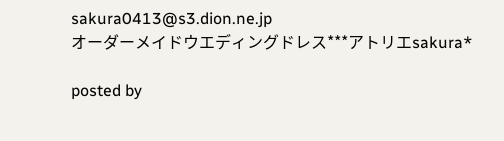sakura0413@s3.dion.ne.jp
オーダーメイドウエディングドレス***アトリエsakura*

posted by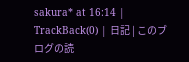sakura* at 16:14 | TrackBack(0) | 日記 | このブログの読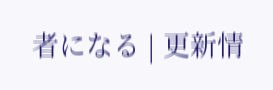者になる | 更新情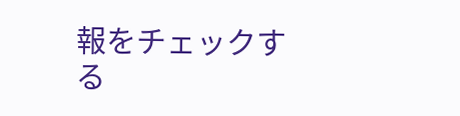報をチェックする